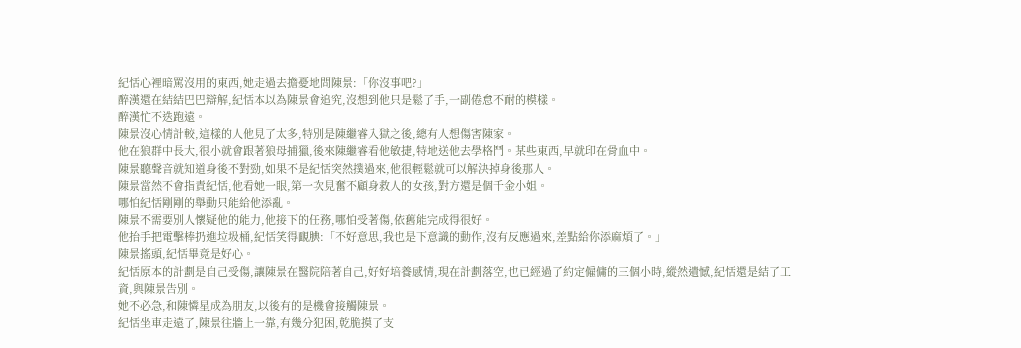紀恬心裡暗罵沒用的東西,她走過去擔憂地問陳景:「你沒事吧?」
醉漢還在結結巴巴辯解,紀恬本以為陳景會追究,沒想到他只是鬆了手,一副倦怠不耐的模樣。
醉漢忙不迭跑遠。
陳景沒心情計較,這樣的人他見了太多,特別是陳繼睿入獄之後,總有人想傷害陳家。
他在狼群中長大,很小就會跟著狼母捕獵,後來陳繼睿看他敏捷,特地送他去學格鬥。某些東西,早就印在骨血中。
陳景聽聲音就知道身後不對勁,如果不是紀恬突然撲過來,他很輕鬆就可以解決掉身後那人。
陳景當然不會指責紀恬,他看她一眼,第一次見奮不顧身救人的女孩,對方還是個千金小姐。
哪怕紀恬剛剛的舉動只能給他添亂。
陳景不需要別人懷疑他的能力,他接下的任務,哪怕受著傷,依舊能完成得很好。
他抬手把電擊棒扔進垃圾桶,紀恬笑得靦腆:「不好意思,我也是下意識的動作,沒有反應過來,差點給你添麻煩了。」
陳景搖頭,紀恬畢竟是好心。
紀恬原本的計劃是自己受傷,讓陳景在醫院陪著自己,好好培養感情,現在計劃落空,也已經過了約定僱傭的三個小時,縱然遺憾,紀恬還是結了工資,與陳景告別。
她不必急,和陳憐星成為朋友,以後有的是機會接觸陳景。
紀恬坐車走遠了,陳景往牆上一靠,有幾分犯困,乾脆摸了支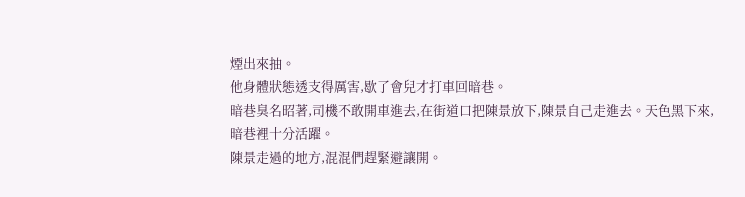煙出來抽。
他身體狀態透支得厲害,歇了會兒才打車回暗巷。
暗巷臭名昭著,司機不敢開車進去,在街道口把陳景放下,陳景自己走進去。天色黑下來,暗巷裡十分活躍。
陳景走過的地方,混混們趕緊避讓開。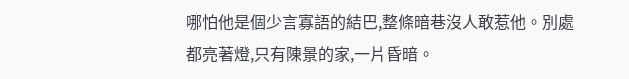哪怕他是個少言寡語的結巴,整條暗巷沒人敢惹他。別處都亮著燈,只有陳景的家,一片昏暗。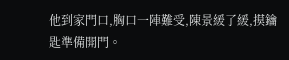他到家門口,胸口一陣難受,陳景緩了緩,摸鑰匙準備開門。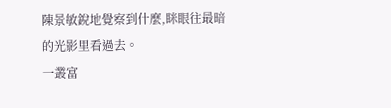陳景敏銳地覺察到什麼,眯眼往最暗的光影里看過去。
一叢富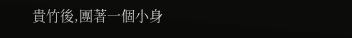貴竹後,團著一個小身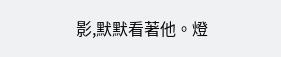影,默默看著他。燈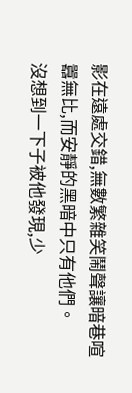影在遠處交錯,無數繁雜笑鬧聲讓暗巷喧囂無比,而安靜的黑暗中只有他們。
沒想到一下子被他發現,少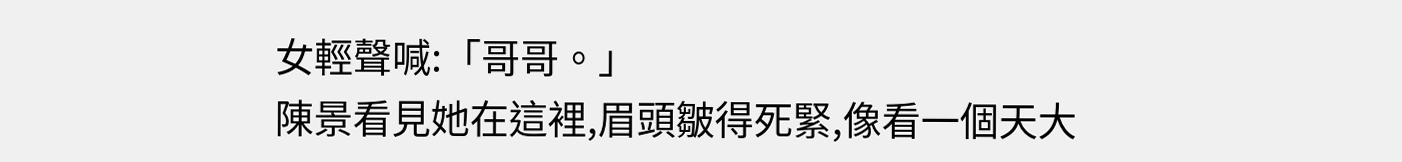女輕聲喊:「哥哥。」
陳景看見她在這裡,眉頭皺得死緊,像看一個天大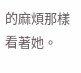的麻煩那樣看著她。